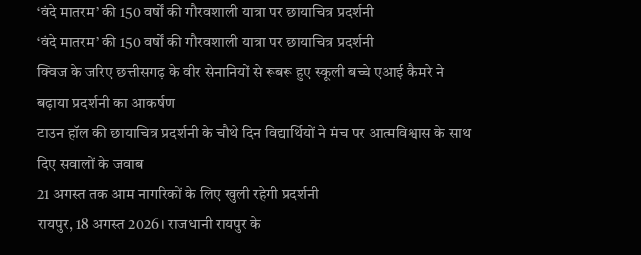‘वंदे मातरम’ की 150 वर्षों की गौरवशाली यात्रा पर छायाचित्र प्रदर्शनी
‘वंदे मातरम’ की 150 वर्षों की गौरवशाली यात्रा पर छायाचित्र प्रदर्शनी
क्विज के जरिए छत्तीसगढ़ के वीर सेनानियों से रूबरू हुए स्कूली बच्चे एआई कैमरे ने बढ़ाया प्रदर्शनी का आकर्षण
टाउन हॉल की छायाचित्र प्रदर्शनी के चौथे दिन विद्यार्थियों ने मंच पर आत्मविश्वास के साथ दिए सवालों के जवाब
21 अगस्त तक आम नागरिकों के लिए खुली रहेगी प्रदर्शनी
रायपुर, 18 अगस्त 2026। राजधानी रायपुर के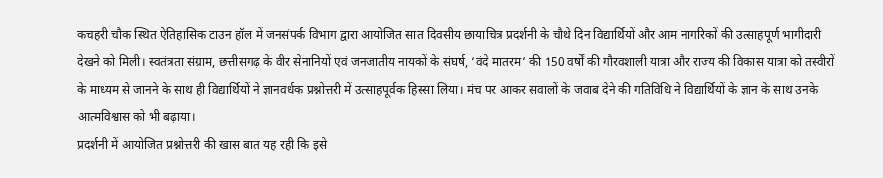कचहरी चौक स्थित ऐतिहासिक टाउन हॉल में जनसंपर्क विभाग द्वारा आयोजित सात दिवसीय छायाचित्र प्रदर्शनी के चौथे दिन विद्यार्थियों और आम नागरिकों की उत्साहपूर्ण भागीदारी देखने को मिली। स्वतंत्रता संग्राम, छत्तीसगढ़ के वीर सेनानियों एवं जनजातीय नायकों के संघर्ष, ‘वंदे मातरम‘ की 150 वर्षों की गौरवशाली यात्रा और राज्य की विकास यात्रा को तस्वीरों के माध्यम से जानने के साथ ही विद्यार्थियों ने ज्ञानवर्धक प्रश्नोत्तरी में उत्साहपूर्वक हिस्सा लिया। मंच पर आकर सवालों के जवाब देने की गतिविधि ने विद्यार्थियों के ज्ञान के साथ उनके आत्मविश्वास को भी बढ़ाया।
प्रदर्शनी में आयोजित प्रश्नोत्तरी की खास बात यह रही कि इसे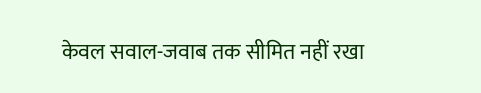केवल सवाल-जवाब तक सीमित नहीं रखा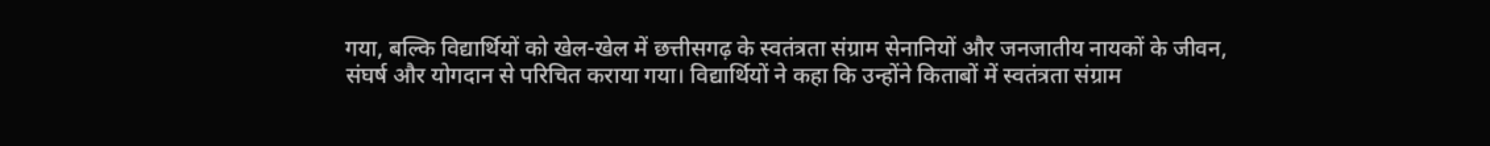गया, बल्कि विद्यार्थियों को खेल-खेल में छत्तीसगढ़ के स्वतंत्रता संग्राम सेनानियों और जनजातीय नायकों के जीवन, संघर्ष और योगदान से परिचित कराया गया। विद्यार्थियों ने कहा कि उन्होंने किताबों में स्वतंत्रता संग्राम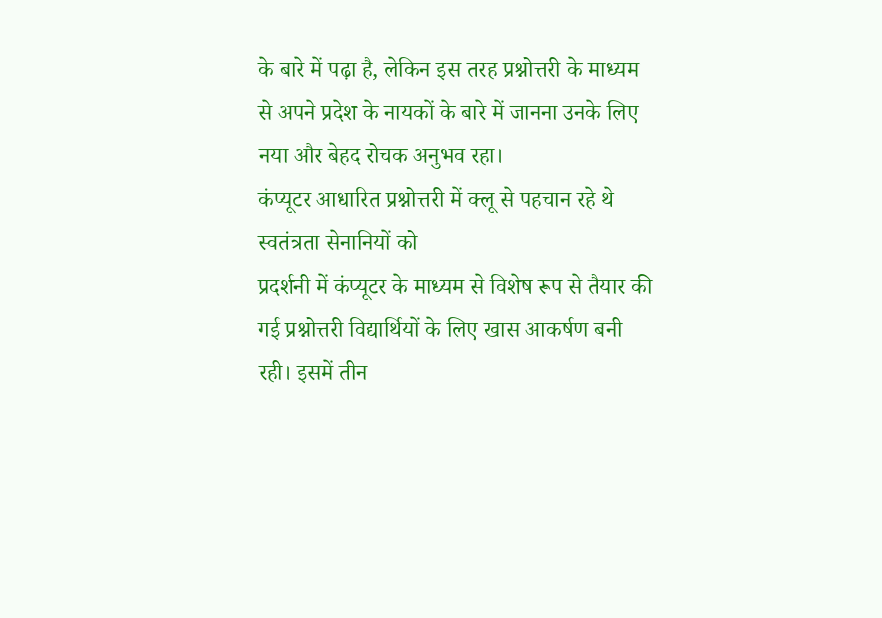के बारे में पढ़ा है, लेकिन इस तरह प्रश्नोत्तरी के माध्यम से अपने प्रदेश के नायकों के बारे में जानना उनके लिए नया और बेहद रोचक अनुभव रहा।
कंप्यूटर आधारित प्रश्नोत्तरी में क्लू से पहचान रहे थे स्वतंत्रता सेनानियों को
प्रदर्शनी में कंप्यूटर के माध्यम से विशेष रूप से तैयार की गई प्रश्नोत्तरी विद्यार्थियों के लिए खास आकर्षण बनी रही। इसमें तीन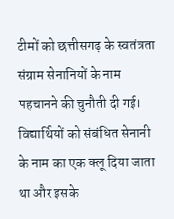टीमों को छत्तीसगढ़ के स्वतंत्रता संग्राम सेनानियों के नाम पहचानने की चुनौती दी गई। विद्यार्थियों को संबंधित सेनानी के नाम का एक क्लू दिया जाता था और इसके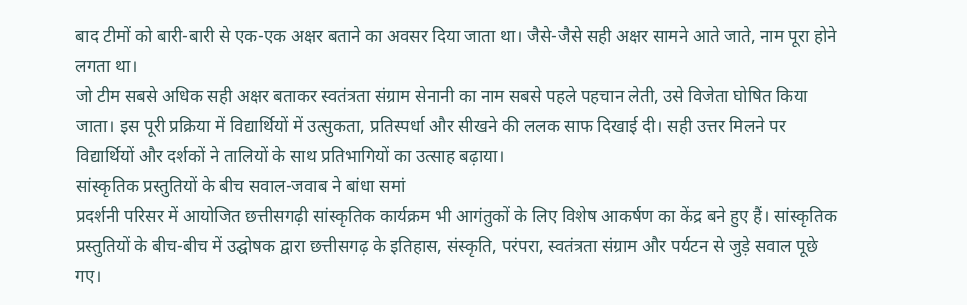बाद टीमों को बारी-बारी से एक-एक अक्षर बताने का अवसर दिया जाता था। जैसे-जैसे सही अक्षर सामने आते जाते, नाम पूरा होने लगता था।
जो टीम सबसे अधिक सही अक्षर बताकर स्वतंत्रता संग्राम सेनानी का नाम सबसे पहले पहचान लेती, उसे विजेता घोषित किया जाता। इस पूरी प्रक्रिया में विद्यार्थियों में उत्सुकता, प्रतिस्पर्धा और सीखने की ललक साफ दिखाई दी। सही उत्तर मिलने पर विद्यार्थियों और दर्शकों ने तालियों के साथ प्रतिभागियों का उत्साह बढ़ाया।
सांस्कृतिक प्रस्तुतियों के बीच सवाल-जवाब ने बांधा समां
प्रदर्शनी परिसर में आयोजित छत्तीसगढ़ी सांस्कृतिक कार्यक्रम भी आगंतुकों के लिए विशेष आकर्षण का केंद्र बने हुए हैं। सांस्कृतिक प्रस्तुतियों के बीच-बीच में उद्घोषक द्वारा छत्तीसगढ़ के इतिहास, संस्कृति, परंपरा, स्वतंत्रता संग्राम और पर्यटन से जुड़े सवाल पूछे गए।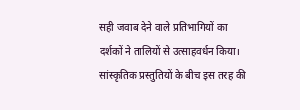सही जवाब देने वाले प्रतिभागियों का दर्शकों ने तालियों से उत्साहवर्धन किया।
सांस्कृतिक प्रस्तुतियों के बीच इस तरह की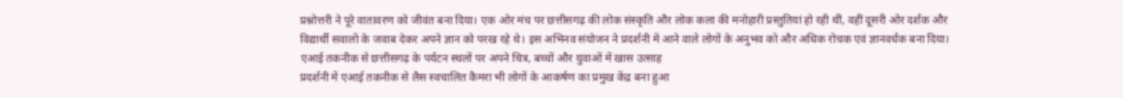प्रश्नोत्तरी ने पूरे वातावरण को जीवंत बना दिया। एक ओर मंच पर छत्तीसगढ़ की लोक संस्कृति और लोक कला की मनोहारी प्रस्तुतियां हो रही थीं, वहीं दूसरी ओर दर्शक और विद्यार्थी सवालों के जवाब देकर अपने ज्ञान को परख रहे थे। इस अभिनव संयोजन ने प्रदर्शनी में आने वाले लोगों के अनुभव को और अधिक रोचक एवं ज्ञानवर्धक बना दिया।
एआई तकनीक से छत्तीसगढ़ के पर्यटन स्थलों पर अपने चित्र, बच्चों और युवाओं में खास उत्साह
प्रदर्शनी में एआई तकनीक से लैस स्वचालित कैमरा भी लोगों के आकर्षण का प्रमुख केंद्र बना हुआ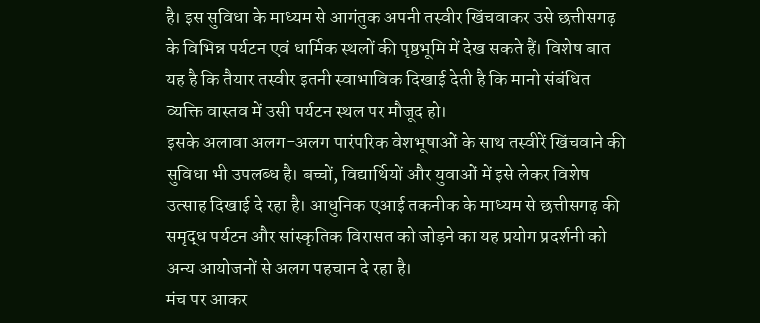है। इस सुविधा के माध्यम से आगंतुक अपनी तस्वीर खिंचवाकर उसे छत्तीसगढ़ के विभिन्न पर्यटन एवं धार्मिक स्थलों की पृष्ठभूमि में देख सकते हैं। विशेष बात यह है कि तैयार तस्वीर इतनी स्वाभाविक दिखाई देती है कि मानो संबंधित व्यक्ति वास्तव में उसी पर्यटन स्थल पर मौजूद हो।
इसके अलावा अलग-अलग पारंपरिक वेशभूषाओं के साथ तस्वीरें खिंचवाने की सुविधा भी उपलब्ध है। बच्चों, विद्यार्थियों और युवाओं में इसे लेकर विशेष उत्साह दिखाई दे रहा है। आधुनिक एआई तकनीक के माध्यम से छत्तीसगढ़ की समृद्ध पर्यटन और सांस्कृतिक विरासत को जोड़ने का यह प्रयोग प्रदर्शनी को अन्य आयोजनों से अलग पहचान दे रहा है।
मंच पर आकर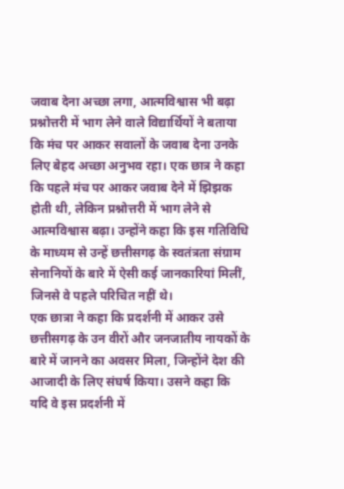जवाब देना अच्छा लगा, आत्मविश्वास भी बढ़ा
प्रश्नोत्तरी में भाग लेने वाले विद्यार्थियों ने बताया कि मंच पर आकर सवालों के जवाब देना उनके लिए बेहद अच्छा अनुभव रहा। एक छात्र ने कहा कि पहले मंच पर आकर जवाब देने में झिझक होती थी, लेकिन प्रश्नोत्तरी में भाग लेने से आत्मविश्वास बढ़ा। उन्होंने कहा कि इस गतिविधि के माध्यम से उन्हें छत्तीसगढ़ के स्वतंत्रता संग्राम सेनानियों के बारे में ऐसी कई जानकारियां मिलीं, जिनसे वे पहले परिचित नहीं थे।
एक छात्रा ने कहा कि प्रदर्शनी में आकर उसे छत्तीसगढ़ के उन वीरों और जनजातीय नायकों के बारे में जानने का अवसर मिला, जिन्होंने देश की आजादी के लिए संघर्ष किया। उसने कहा कि यदि वे इस प्रदर्शनी में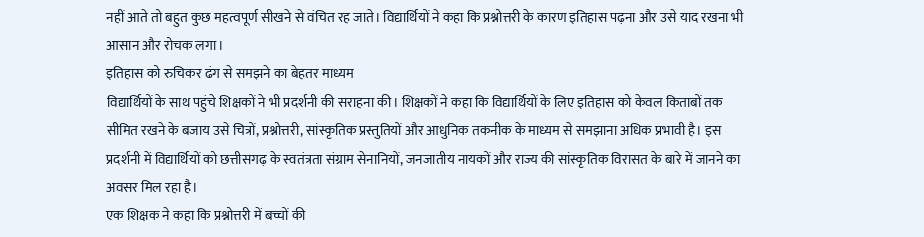नहीं आते तो बहुत कुछ महत्वपूर्ण सीखने से वंचित रह जाते। विद्यार्थियों ने कहा कि प्रश्नोत्तरी के कारण इतिहास पढ़ना और उसे याद रखना भी आसान और रोचक लगा।
इतिहास को रुचिकर ढंग से समझने का बेहतर माध्यम
विद्यार्थियों के साथ पहुंचे शिक्षकों ने भी प्रदर्शनी की सराहना की। शिक्षकों ने कहा कि विद्यार्थियों के लिए इतिहास को केवल किताबों तक सीमित रखने के बजाय उसे चित्रों, प्रश्नोत्तरी, सांस्कृतिक प्रस्तुतियों और आधुनिक तकनीक के माध्यम से समझाना अधिक प्रभावी है। इस प्रदर्शनी में विद्यार्थियों को छत्तीसगढ़ के स्वतंत्रता संग्राम सेनानियों, जनजातीय नायकों और राज्य की सांस्कृतिक विरासत के बारे में जानने का अवसर मिल रहा है।
एक शिक्षक ने कहा कि प्रश्नोत्तरी में बच्चों की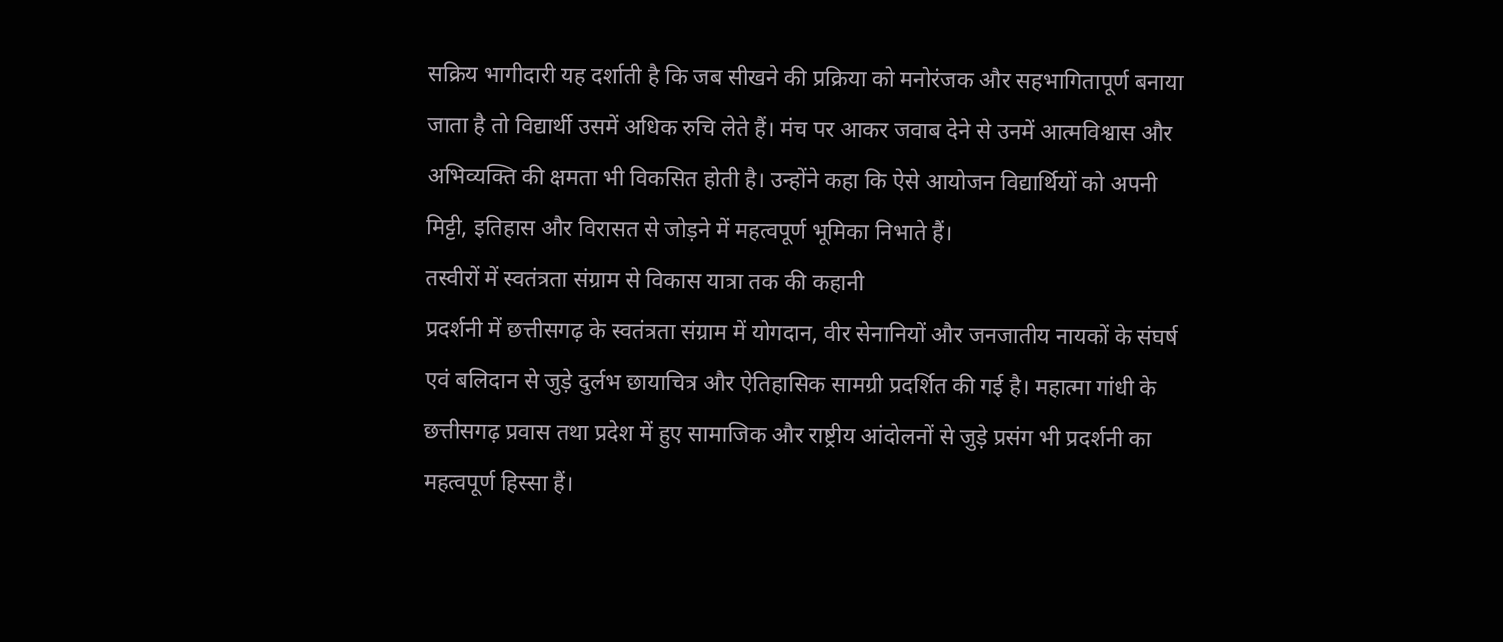सक्रिय भागीदारी यह दर्शाती है कि जब सीखने की प्रक्रिया को मनोरंजक और सहभागितापूर्ण बनाया जाता है तो विद्यार्थी उसमें अधिक रुचि लेते हैं। मंच पर आकर जवाब देने से उनमें आत्मविश्वास और अभिव्यक्ति की क्षमता भी विकसित होती है। उन्होंने कहा कि ऐसे आयोजन विद्यार्थियों को अपनी मिट्टी, इतिहास और विरासत से जोड़ने में महत्वपूर्ण भूमिका निभाते हैं।
तस्वीरों में स्वतंत्रता संग्राम से विकास यात्रा तक की कहानी
प्रदर्शनी में छत्तीसगढ़ के स्वतंत्रता संग्राम में योगदान, वीर सेनानियों और जनजातीय नायकों के संघर्ष एवं बलिदान से जुड़े दुर्लभ छायाचित्र और ऐतिहासिक सामग्री प्रदर्शित की गई है। महात्मा गांधी के छत्तीसगढ़ प्रवास तथा प्रदेश में हुए सामाजिक और राष्ट्रीय आंदोलनों से जुड़े प्रसंग भी प्रदर्शनी का महत्वपूर्ण हिस्सा हैं।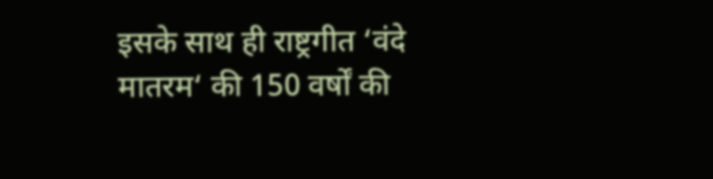इसके साथ ही राष्ट्रगीत ‘वंदे मातरम‘ की 150 वर्षों की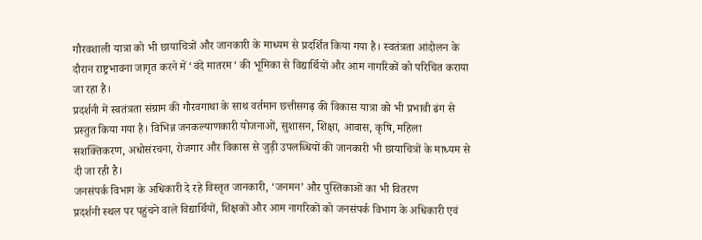गौरवशाली यात्रा को भी छायाचित्रों और जानकारी के माध्यम से प्रदर्शित किया गया है। स्वतंत्रता आंदोलन के दौरान राष्ट्रभावना जागृत करने में ‘वंदे मातरम‘ की भूमिका से विद्यार्थियों और आम नागरिकों को परिचित कराया जा रहा है।
प्रदर्शनी में स्वतंत्रता संग्राम की गौरवगाथा के साथ वर्तमान छत्तीसगढ़ की विकास यात्रा को भी प्रभावी ढंग से प्रस्तुत किया गया है। विभिन्न जनकल्याणकारी योजनाओं, सुशासन, शिक्षा, आवास, कृषि, महिला सशक्तिकरण, अधोसंरचना, रोजगार और विकास से जुड़ी उपलब्धियों की जानकारी भी छायाचित्रों के माध्यम से दी जा रही है।
जनसंपर्क विभाग के अधिकारी दे रहे विस्तृत जानकारी, ‘जनमन’ और पुस्तिकाओं का भी वितरण
प्रदर्शनी स्थल पर पहुंचने वाले विद्यार्थियों, शिक्षकों और आम नागरिकों को जनसंपर्क विभाग के अधिकारी एवं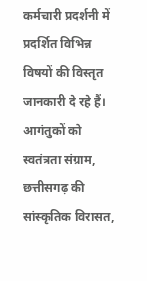कर्मचारी प्रदर्शनी में प्रदर्शित विभिन्न विषयों की विस्तृत जानकारी दे रहे हैं। आगंतुकों को स्वतंत्रता संग्राम, छत्तीसगढ़ की सांस्कृतिक विरासत,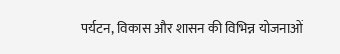पर्यटन, विकास और शासन की विभिन्न योजनाओं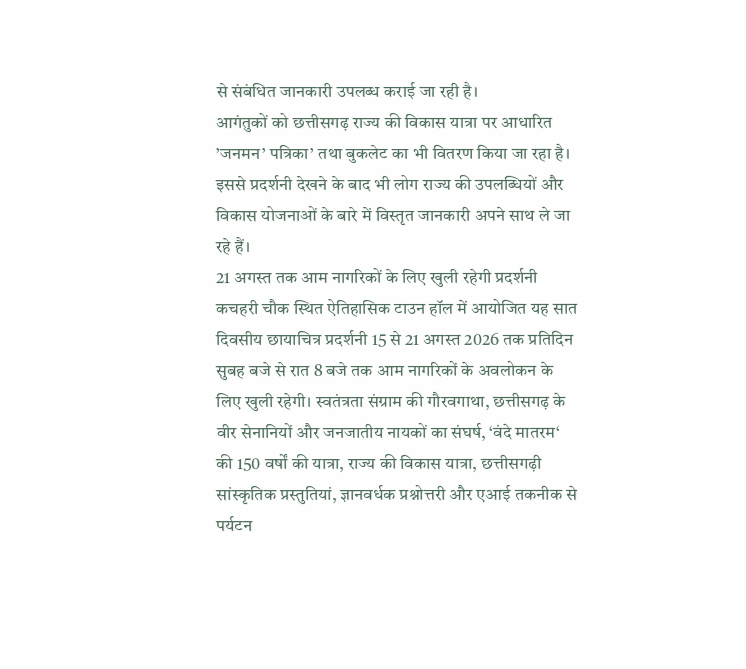से संबंधित जानकारी उपलब्ध कराई जा रही है।
आगंतुकों को छत्तीसगढ़ राज्य की विकास यात्रा पर आधारित ’जनमन’ पत्रिका’ तथा बुकलेट का भी वितरण किया जा रहा है। इससे प्रदर्शनी देखने के बाद भी लोग राज्य की उपलब्धियों और विकास योजनाओं के बारे में विस्तृत जानकारी अपने साथ ले जा रहे हैं।
21 अगस्त तक आम नागरिकों के लिए खुली रहेगी प्रदर्शनी
कचहरी चौक स्थित ऐतिहासिक टाउन हॉल में आयोजित यह सात दिवसीय छायाचित्र प्रदर्शनी 15 से 21 अगस्त 2026 तक प्रतिदिन सुबह बजे से रात 8 बजे तक आम नागरिकों के अवलोकन के लिए खुली रहेगी। स्वतंत्रता संग्राम की गौरवगाथा, छत्तीसगढ़ के वीर सेनानियों और जनजातीय नायकों का संघर्ष, ‘वंदे मातरम‘ की 150 वर्षों की यात्रा, राज्य की विकास यात्रा, छत्तीसगढ़ी सांस्कृतिक प्रस्तुतियां, ज्ञानवर्धक प्रश्नोत्तरी और एआई तकनीक से पर्यटन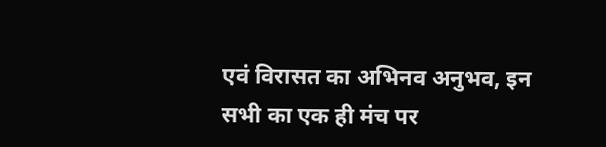एवं विरासत का अभिनव अनुभव, इन सभी का एक ही मंच पर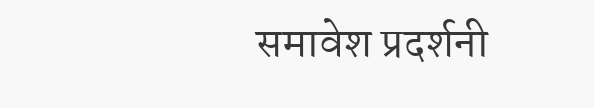समावेश प्रदर्शनी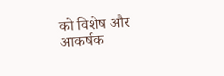को विशेष और आकर्षक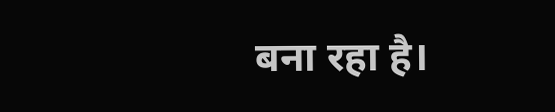बना रहा है।